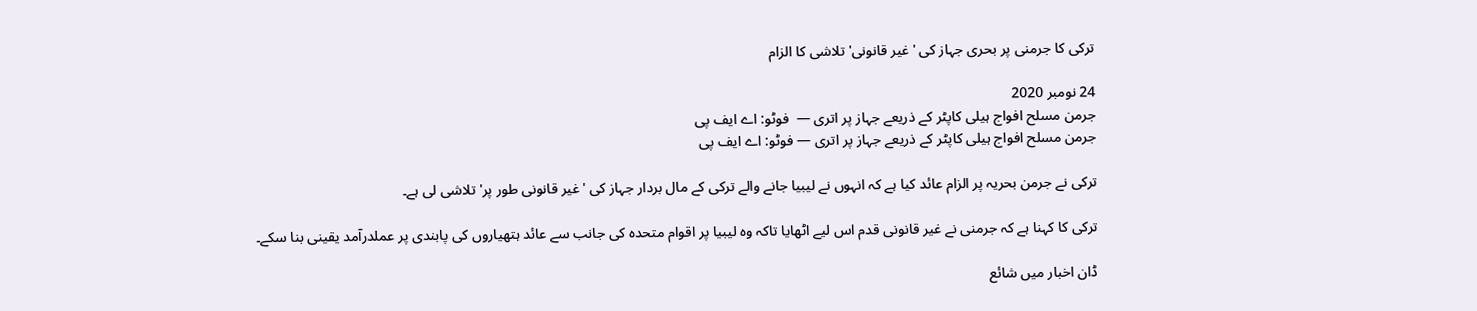ترکی کا جرمنی پر بحری جہاز کی 'غیر قانونی' تلاشی کا الزام

24 نومبر 2020
جرمن مسلح افواج ہیلی کاپٹر کے ذریعے جہاز پر اتری —  فوٹو: اے ایف پی
جرمن مسلح افواج ہیلی کاپٹر کے ذریعے جہاز پر اتری — فوٹو: اے ایف پی

ترکی نے جرمن بحریہ پر الزام عائد کیا ہے کہ انہوں نے لیبیا جانے والے ترکی کے مال بردار جہاز کی 'غیر قانونی طور پر' تلاشی لی ہے۔

ترکی کا کہنا ہے کہ جرمنی نے غیر قانونی قدم اس لیے اٹھایا تاکہ وہ لیبیا پر اقوام متحدہ کی جانب سے عائد ہتھیاروں کی پابندی پر عملدرآمد یقینی بنا سکے۔

ڈان اخبار میں شائع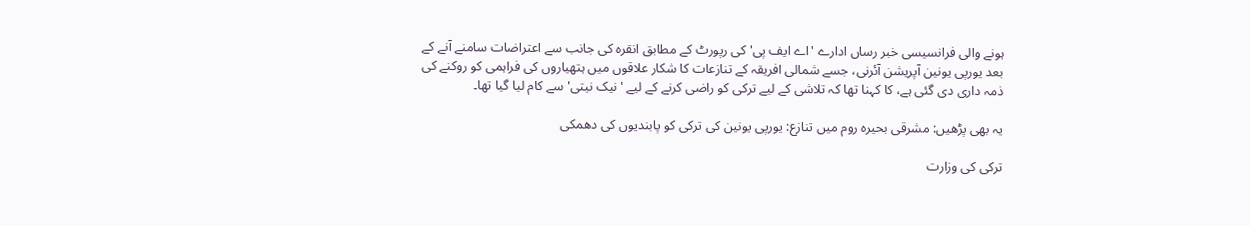ہونے والی فرانسیسی خبر رساں ادارے 'اے ایف پی' کی رپورٹ کے مطابق انقرہ کی جانب سے اعتراضات سامنے آنے کے بعد یورپی یونین آپریشن آئرنی، جسے شمالی افریقہ کے تنازعات کا شکار علاقوں میں ہتھیاروں کی فراہمی کو روکنے کی ذمہ داری دی گئی ہے، کا کہنا تھا کہ تلاشی کے لیے ترکی کو راضی کرنے کے لیے 'نیک نیتی' سے کام لیا گیا تھا۔

یہ بھی پڑھیں: مشرقی بحیرہ روم میں تنازع: یورپی یونین کی ترکی کو پابندیوں کی دھمکی

ترکی کی وزارت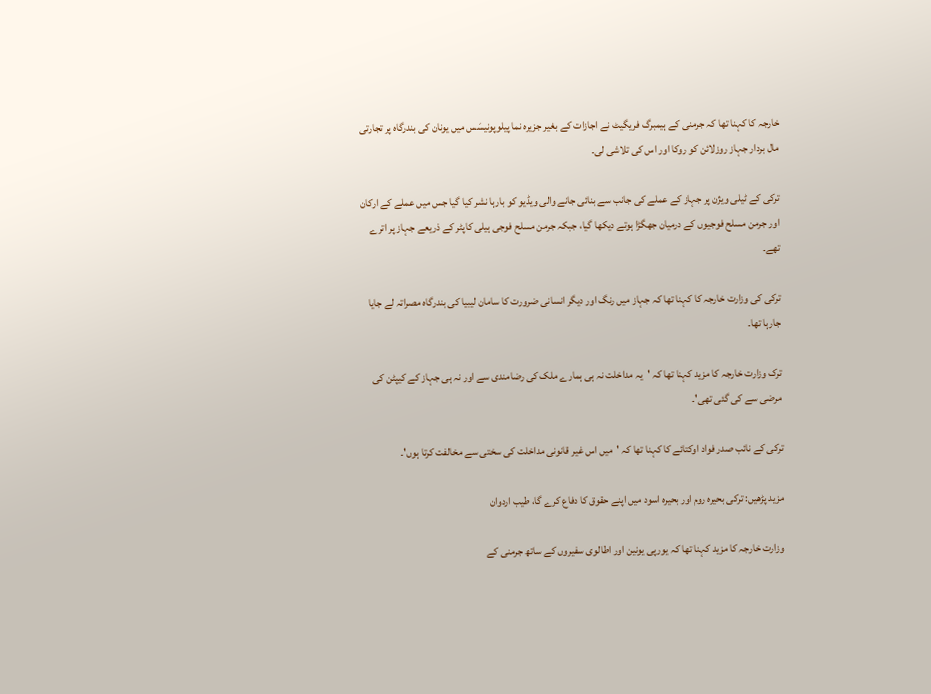خارجہ کا کہنا تھا کہ جرمنی کے ہیمبرگ فریگیٹ نے اجازات کے بغیر جزیرہ نما پیلوپونیسَس میں یونان کی بندرگاہ پر تجارتی مال بردار جہاز روزلائن کو روکا اور اس کی تلاشی لی۔

ترکی کے ٹیلی ویژن پر جہاز کے عملے کی جانب سے بنائی جانے والی ویڈیو کو بارہا نشر کیا گیا جس میں عملے کے ارکان اور جرمن مسلح فوجیوں کے درمیان جھگڑا ہوتے دیکھا گیا، جبکہ جرمن مسلح فوجی ہیلی کاپٹر کے ذریعے جہاز پر اترے تھے۔

ترکی کی وزارت خارجہ کا کہنا تھا کہ جہاز میں رنگ اور دیگر انسانی ضرورت کا سامان لیبیا کی بندرگاہ مصراتہ لے جایا جارہا تھا۔

ترک وزارت خارجہ کا مزید کہنا تھا کہ 'یہ مداخلت نہ ہی ہمارے ملک کی رضامندی سے اور نہ ہی جہاز کے کیپٹن کی مرضی سے کی گئی تھی'۔

ترکی کے نائب صدر فواد اوکتائے کا کہنا تھا کہ 'میں اس غیر قانونی مداخلت کی سختی سے مخالفت کرتا ہوں'۔

مزید پڑھیں: ترکی بحیرہ روم اور بحیرہ اسود میں اپنے حقوق کا دفاع کرے گا، طیب اردوان

وزارت خارجہ کا مزید کہنا تھا کہ یورپی یونین اور اطالوی سفیروں کے ساتھ جرمنی کے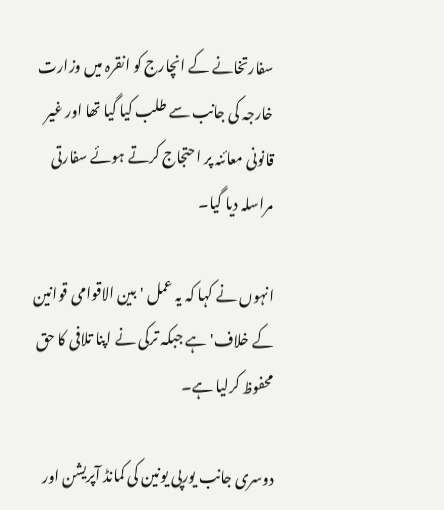سفارتخانے کے انچارج کو انقرہ میں وزارت خارجہ کی جانب سے طلب کیا گیا تھا اور غیر قانونی معائنہ پر احتجاج کرتے ہوئے سفارتی مراسلہ دیا گیا۔

انہوں نے کہا کہ یہ عمل 'بین الاقوامی قوانین کے خلاف' ہے جبکہ ترکی نے اپنا تلافی کا حق محفوظ کرلیا ہے۔

دوسری جانب یورپی یونین کی کمانڈ آپریشن اور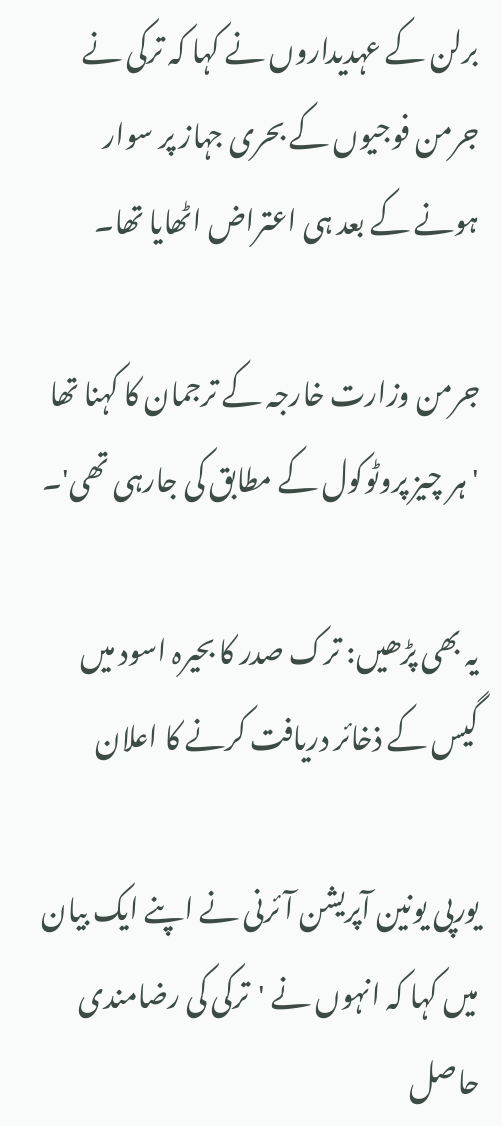برلن کے عہدیداروں نے کہا کہ ترکی نے جرمن فوجیوں کے بحری جہاز پر سوار ہونے کے بعد ہی اعتراض اٹھایا تھا۔

جرمن وزارت خارجہ کے ترجمان کا کہنا تھا 'ہر چیز پروٹوکول کے مطابق کی جارہی تھی'۔

یہ بھی پڑھیں: ترک صدر کا بحیرہ اسود میں گیس کے ذخائر دریافت کرنے کا اعلان

یورپی یونین آپریشن آئرنی نے اپنے ایک بیان میں کہا کہ انہوں نے 'ترکی کی رضامندی حاصل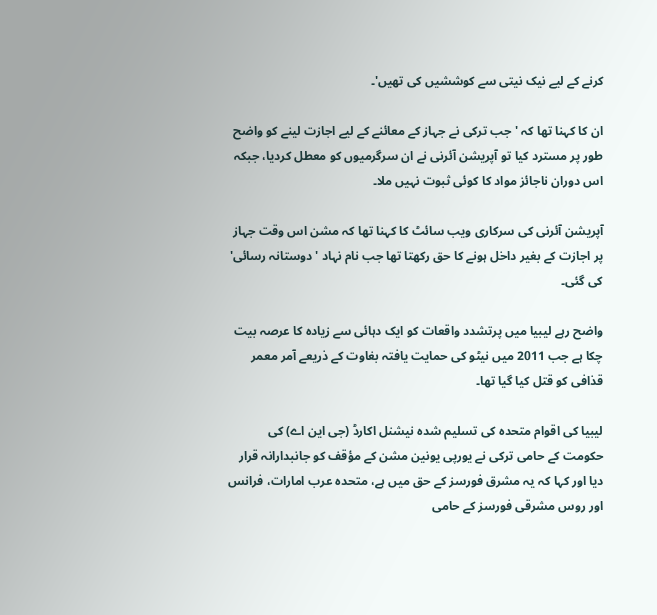کرنے کے لیے نیک نیتی سے کوششیں کی تھیں'۔

ان کا کہنا تھا کہ 'جب ترکی نے جہاز کے معائنے کے لیے اجازت لینے کو واضح طور پر مسترد کیا تو آپریشن آئرنی نے ان سرگرمیوں کو معطل کردیا، جبکہ اس دوران ناجائز مواد کا کوئی ثبوت نہیں ملا۔

آپریشن آئرنی کی سرکاری ویب سائٹ کا کہنا تھا کہ مشن اس وقت جہاز پر اجازت کے بغیر داخل ہونے کا حق رکھتا تھا جب نام نہاد 'دوستانہ رسائی' کی گئی۔

واضح رہے لیبیا میں پرتشدد واقعات کو ایک دہائی سے زیادہ کا عرصہ بیت چکا ہے جب 2011 میں نیٹو کی حمایت یافتہ بغاوت کے ذریعے آمر معمر قذافی کو قتل کیا گیا تھا۔

لیبیا کی اقوام متحدہ کی تسلیم شدہ نیشنل اکارڈ (جی این اے) کی حکومت کے حامی ترکی نے یورپی یونین مشن کے مؤقف کو جانبدارانہ قرار دیا اور کہا کہ یہ مشرق فورسز کے حق میں ہے، متحدہ عرب امارات، فرانس اور روس مشرقی فورسز کے حامی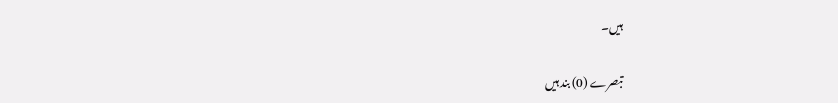ہیں۔

تبصرے (0) بند ہیں